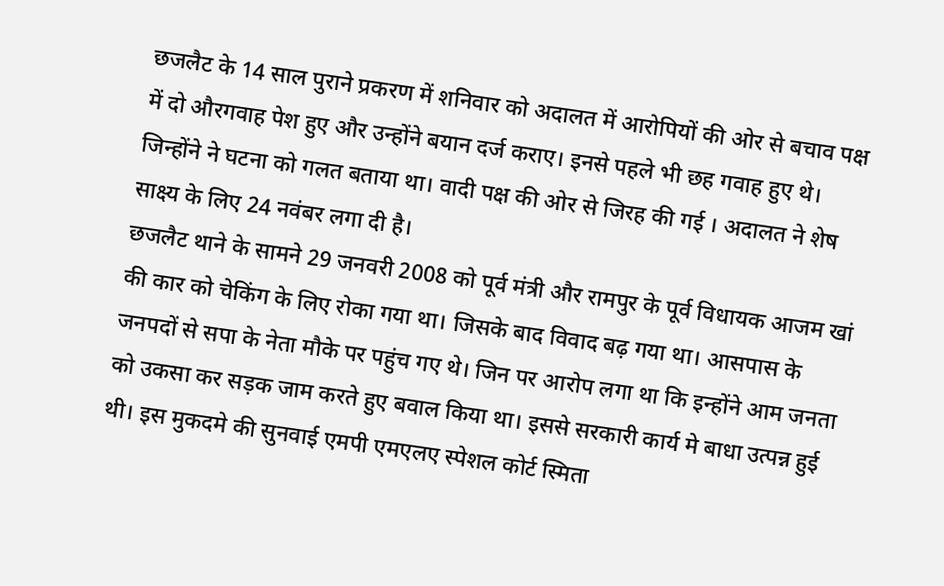छजलैट के 14 साल पुराने प्रकरण में शनिवार को अदालत में आरोपियों की ओर से बचाव पक्ष में दो औरगवाह पेश हुए और उन्होंने बयान दर्ज कराए। इनसे पहले भी छह गवाह हुए थे। जिन्होंने ने घटना को गलत बताया था। वादी पक्ष की ओर से जिरह की गई । अदालत ने शेष साक्ष्य के लिए 24 नवंबर लगा दी है।
छजलैट थाने के सामने 29 जनवरी 2008 को पूर्व मंत्री और रामपुर के पूर्व विधायक आजम खां की कार को चेकिंग के लिए रोका गया था। जिसके बाद विवाद बढ़ गया था। आसपास के जनपदों से सपा के नेता मौके पर पहुंच गए थे। जिन पर आरोप लगा था कि इन्होंने आम जनता को उकसा कर सड़क जाम करते हुए बवाल किया था। इससे सरकारी कार्य मे बाधा उत्पन्न हुई थी। इस मुकदमे की सुनवाई एमपी एमएलए स्पेशल कोर्ट स्मिता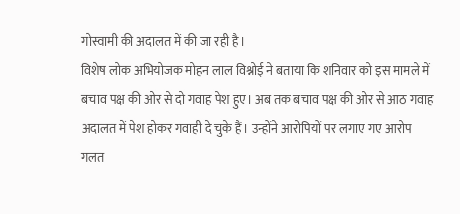गोस्वामी की अदालत में की जा रही है।
विशेष लोक अभियोजक मोहन लाल विश्नोई ने बताया कि शनिवार को इस मामले में बचाव पक्ष की ओर से दो गवाह पेश हुए। अब तक बचाव पक्ष की ओर से आठ गवाह अदालत में पेश होकर गवाही दे चुके हैं। उन्होंने आरोपियों पर लगाए गए आरोप गलत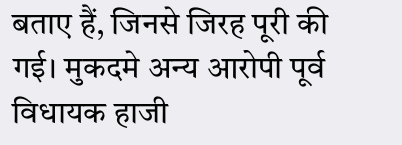बताए हैं, जिनसे जिरह पूरी की गई। मुकदमे अन्य आरोपी पूर्व विधायक हाजी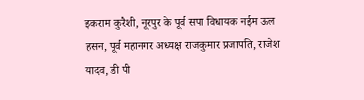इकराम कुरैशी, नूरपुर के पूर्व सपा विधायक नईम ऊल हसन, पूर्व महानगर अध्यक्ष राजकुमार प्रजापति, राजेश यादव, डी पी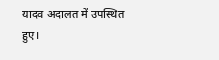यादव अदालत में उपस्थित हुए।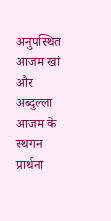अनुपस्थित आजम खां और अब्दुल्ला आजम के स्थगन प्रार्थना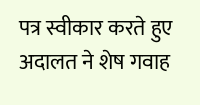पत्र स्वीकार करते हुए अदालत ने शेष गवाह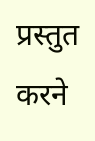प्रस्तुत करने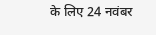के लिए 24 नवंबर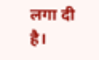लगा दी है।